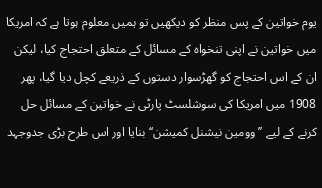یوم خواتین کے پس منظر کو دیکھیں تو ہمیں معلوم ہوتا ہے کہ امریکا میں خواتین نے اپنی تنخواہ کے مسائل کے متعلق احتجاج کیا، لیکن ان کے اس احتجاج کو گھڑسوار دستوں کے ذریعے کچل دیا گیا، پھر 1908 میں امریکا کی سوشلسٹ پارٹی نے خواتین کے مسائل حل کرنے کے لیے ’’وومین نیشنل کمیشن‘‘ بنایا اور اس طرح بڑی جدوجہد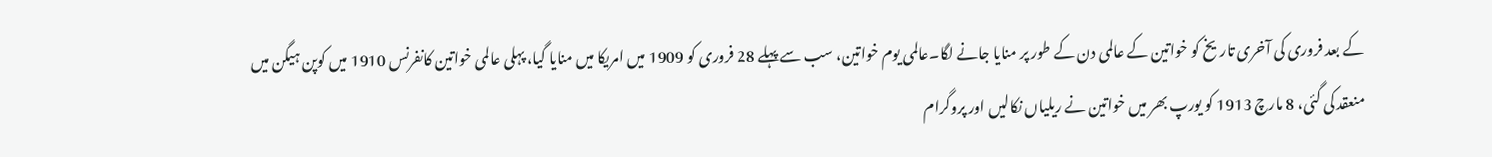کے بعد فروری کی آخری تاریخ کو خواتین کے عالمی دن کے طور پر منایا جانے لگا۔عالمی یوم خواتین، سب سے پہلے 28 فروری کو 1909 میں امریکا میں منایا گیا، پہلی عالمی خواتین کانفرنس 1910 میں کوپن ہیگن میں منعقد کی گئی، 8 مارچ 1913 کو یورپ بھر میں خواتین نے ریلیاں نکالیں اور پروگرام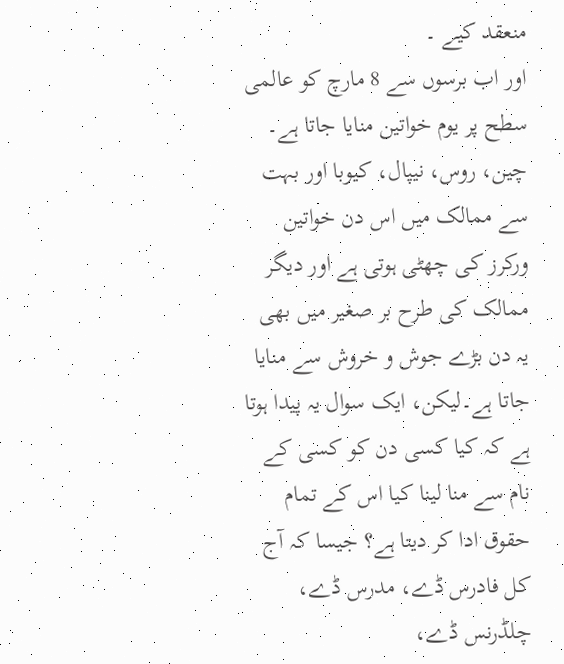منعقد کیے ۔
اور اب برسوں سے 8 مارچ کو عالمی سطح پر یوم خواتین منایا جاتا ہے۔ چین، روس، نیپال، کیوبا اور بہت سے ممالک میں اس دن خواتین ورکرز کی چھٹی ہوتی ہے اور دیگر ممالک کی طرح بر صغیر میں بھی یہ دن بڑے جوش و خروش سے منایا جاتا ہے۔لیکن، ایک سوال یہ پیدا ہوتا ہے کہ کیا کسی دن کو کسی کے نام سے منا لینا کیا اس کے تمام حقوق ادا کر دیتا ہے؟ جیسا کہ آج کل فادرس ڈے، مدرس ڈے، چلڈرنس ڈے،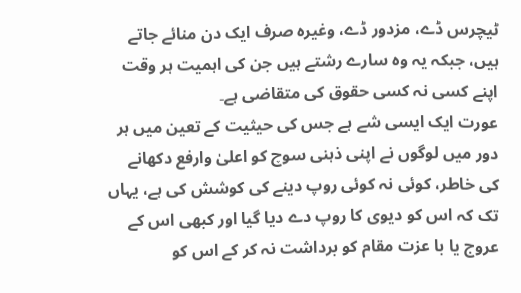ٹیچرس ڈے، مزدور ڈے، وغیرہ صرف ایک دن منائے جاتے ہیں، جبکہ یہ وہ سارے رشتے ہیں جن کی اہمیت ہر وقت اپنے کسی نہ کسی حقوق کی متقاضی ہے۔
عورت ایک ایسی شے ہے جس کی حیثیت کے تعین میں ہر دور میں لوگوں نے اپنی ذہنی سوچ کو اعلیٰ وارفع دکھانے کی خاطر، کوئی نہ کوئی روپ دینے کی کوشش کی ہے، یہاں تک کہ اس کو دیوی کا روپ دے دیا گیا اور کبھی اس کے عروج یا با عزت مقام کو برداشت نہ کر کے اس کو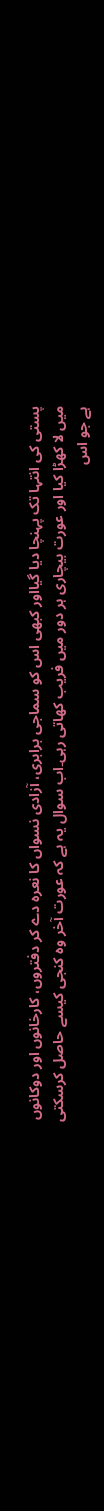پستی کی انتہا تک پہنچا دیا گیااور کبھی اس کو سماجی برابری، آزادی نسواں کا نعرہ دے کر دفتروں، کارخانوں اور دوکانوں میں لا کھڑا کیا اور عورت بیچاری ہر دور میں فریب کھاتی رہی۔اب سوال یہ ہے کہ عورت آخر وہ کنجی کیسے حاصل کرسکتی ہے جو اس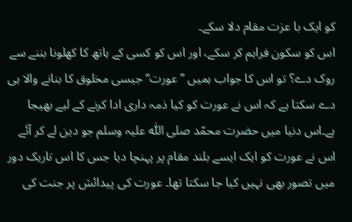کو ایک با عزت مقام دلا سکے۔
اس کو سکون فراہم کر سکے، اور اس کو کسی کے ہاتھ کا کھلونا بننے سے روک دے؟ تو اس کا جواب ہمیں ’’عورت‘‘ جیسی مخلوق کا بنانے والا ہی دے سکتا ہے کہ اس نے عورت کو کیا ذمہ داری ادا کرنے کے لیے بھیجا ہے۔اس دنیا میں حضرت محمّد صلی اللّٰہ علیہ وسلم جو دین لے کر آئے اس نے عورت کو ایک ایسے بلند مقام پر پہنچا دیا جس کا اس تاریک دور میں تصور بھی نہیں کیا جا سکتا تھا۔ عورت کی پیدائش پر جنت کی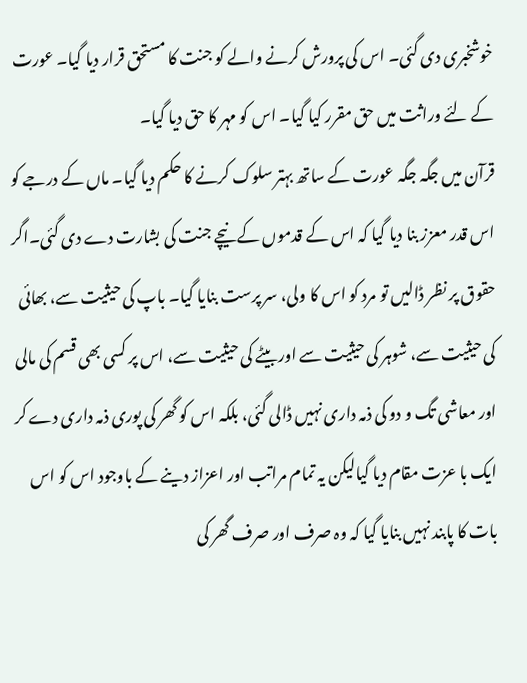خوشخبری دی گئی۔ اس کی پرورش کرنے والے کو جنت کا مستحق قرار دیا گیا۔ عورت کے لئے وراثت میں حق مقرر کیا گیا۔ اس کو مہر کا حق دیا گیا۔
قرآن میں جگہ جگہ عورت کے ساتھ بہتر سلوک کرنے کا حکم دیا گیا۔ ماں کے درجے کو اس قدر معزز بنا دیا گیا کہ اس کے قدموں کے نیچے جنت کی بشارت دے دی گئی۔اگر حقوق پر نظر ڈالیں تو مرد کو اس کا ولی، سر پرست بنایا گیا۔ باپ کی حیثیت سے، بھائی کی حیثیت سے، شوہر کی حیثیت سے اور بیٹے کی حیثیت سے، اس پر کسی بھی قسم کی مالی اور معاشی تگ و دو کی ذمہ داری نہیں ڈالی گئی، بلکہ اس کو گھر کی پوری ذمہ داری دے کر ایک با عزت مقام دیا گیالیکن یہ تمام مراتب اور اعزاز دینے کے باوجود اس کو اس بات کا پابند نہیں بنایا گیا کہ وہ صرف اور صرف گھر کی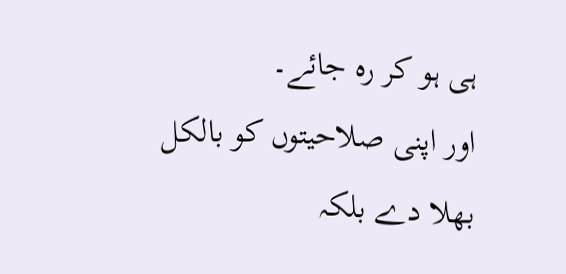ہی ہو کر رہ جائے۔
اور اپنی صلاحیتوں کو بالکل بھلا دے بلکہ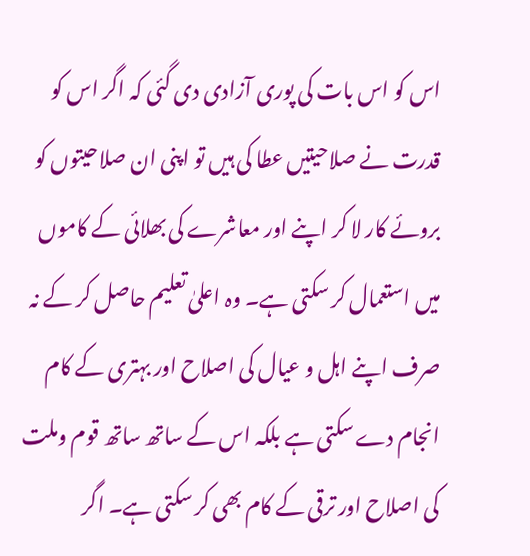اس کو اس بات کی پوری آزادی دی گئی کہ اگر اس کو قدرت نے صلاحیتیں عطا کی ہیں تو اپنی ان صلاحیتوں کو بروئے کار لا کر اپنے اور معاشرے کی بھلائی کے کاموں میں استعمال کر سکتی ہے۔ وہ اعلیٰ تعلیم حاصل کر کے نہ صرف اپنے اہل و عیال کی اصلاح اور بہتری کے کام انجام دے سکتی ہے بلکہ اس کے ساتھ ساتھ قوم وملت کی اصلاح اور ترقی کے کام بھی کر سکتی ہے۔ اگر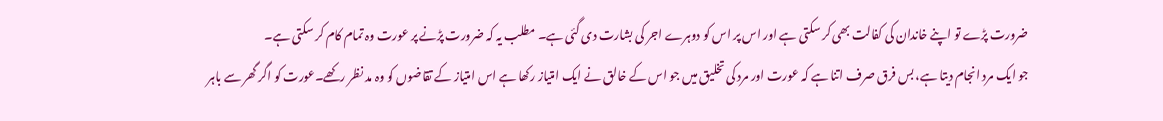ضرورت پڑے تو اپنے خاندان کی کفالت بھی کر سکتی ہے اور اس پر اس کو دوہرے اجر کی بشارت دی گئی ہے۔ مطلب یہ کہ ضرورت پڑنے پر عورت وہ تمام کام کر سکتی ہے۔
جو ایک مرد انجام دیتا ہے، بس فرق صرف اتنا ہے کہ عورت اور مرد کی تخلیق میں جو اس کے خالق نے ایک امتیاز رکھا ہے اس امتیاز کے تقاضوں کو وہ مد نظر رکھے۔عورت کو اگر گھر سے باہر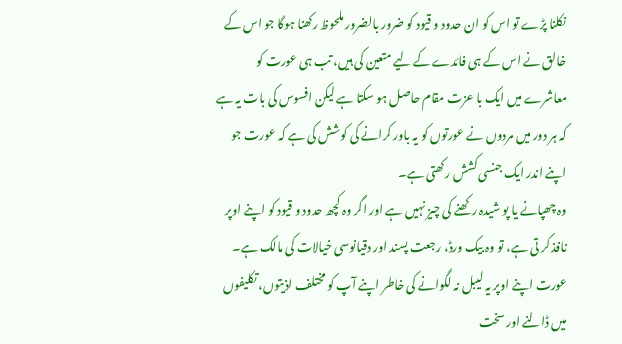نکلنا پڑے تو اس کو ان حدود و قیود کو ضرور بالضرور ملحوظ رکھنا ہوگا جو اس کے خالق نے اس کے ہی فائدے کے لیے متعین کی ہیں، تب ہی عورت کو معاشرے میں ایک با عزت مقام حاصل ہو سکتا ہے لیکن افسوس کی بات یہ ہے کہ ہر دور میں مردوں نے عورتوں کو یہ باور کرانے کی کوشش کی ہے کہ عورت جو اپنے اندر ایک جنسی کشش رکھتی ہے۔
وہ چھپانے یا پو شیدہ رکھنے کی چیز نہیں ہے اور اگر وہ کچھ حدود و قیود کو اپنے اوپر نافذ کر تی ہے، تو وہ بیک ورڈ، رجعت پسند اور دقیانوسی خیالات کی مالک ہے۔ عورت اپنے اوپر یہ لیبل نہ لگوانے کی خاطر اپنے آپ کو مختلف اذیتوں، تکلیفوں میں ڈالنے اور سخت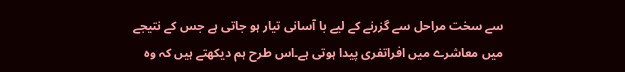سے سخت مراحل سے گزرنے کے لیے با آسانی تیار ہو جاتی ہے جس کے نتیجے میں معاشرے میں افراتفری پیدا ہوتی ہے۔اس طرح ہم دیکھتے ہیں کہ وہ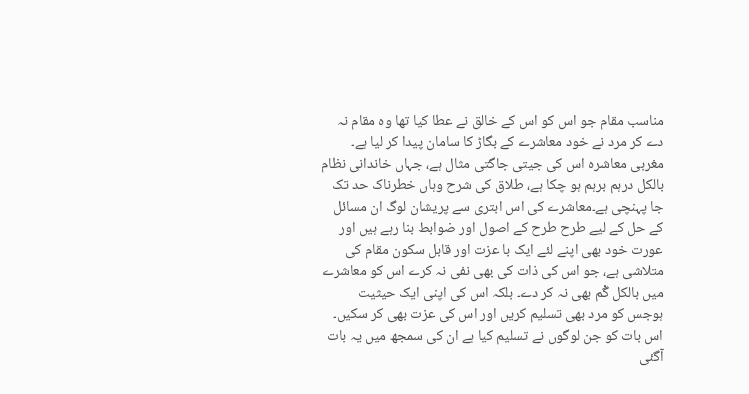مناسب مقام جو اس کو اس کے خالق نے عطا کیا تھا وہ مقام نہ دے کر مرد نے خود معاشرے کے بگاڑ کا سامان پیدا کر لیا ہے۔
مغربی معاشرہ اس کی جیتی جاگتی مثال ہے، جہاں خاندانی نظام بالکل درہم برہم ہو چکا ہے، طلاق کی شرح وہاں خطرناک حد تک جا پہنچی ہے۔معاشرے کی اس ابتری سے پریشان لوگ ان مسائل کے حل کے لیے طرح طرح کے اصول اور ضوابط بنا رہے ہیں اور عورت خود بھی اپنے لئے ایک با عزت اور قابل سکون مقام کی متلاشی ہے، جو اس کی ذات کی بھی نفی نہ کرے اس کو معاشرے میں بالکل گْم بھی نہ کر دے۔ بلکہ اس کی اپنی ایک حیثیت ہوجس کو مرد بھی تسلیم کریں اور اس کی عزت بھی کر سکیں۔ اس بات کو جن لوگوں نے تسلیم کیا ہے ان کی سمجھ میں یہ بات آگئی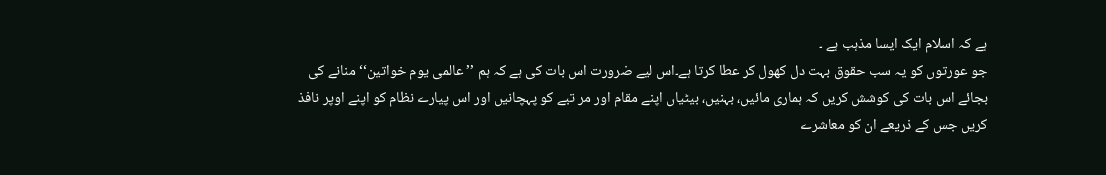ہے کہ اسلام ایک ایسا مذہب ہے ۔
جو عورتوں کو یہ سب حقوق بہت دل کھول کر عطا کرتا ہے۔اس لیے ضرورت اس بات کی ہے کہ ہم ’’عالمی یوم خواتین‘‘ منانے کی بجائے اس بات کی کوشش کریں کہ ہماری مائیں، بہنیں، بیٹیاں اپنے مقام اور مر تبے کو پہچانیں اور اس پیارے نظام کو اپنے اوپر نافذ کریں جس کے ذریعے ان کو معاشرے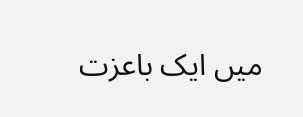میں ایک باعزت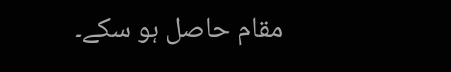مقام حاصل ہو سکے۔